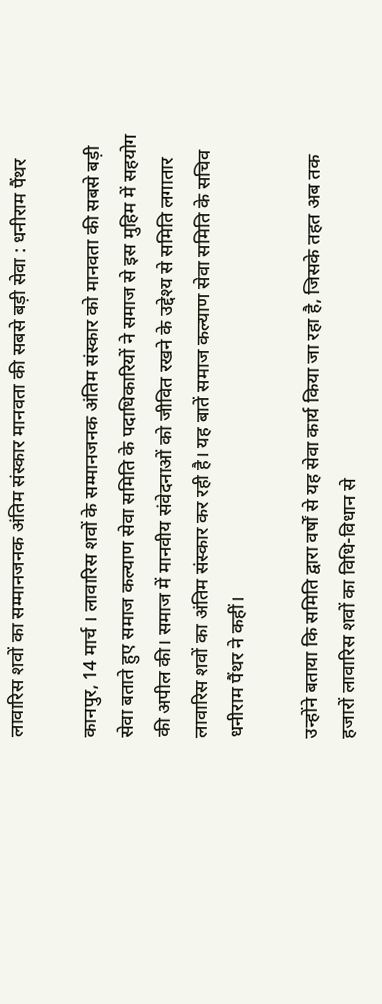लावारिस शवों का सम्मानजनक अंतिम संस्कार मानवता की सबसे बड़ी सेवा : धनीराम पैंथर

कानपुर, 14 मार्च । लावारिस शवों के सम्मानजनक अंतिम संस्कार को मानवता की सबसे बड़ी सेवा बताते हुए समाज कल्याण सेवा समिति के पदाधिकारियों ने समाज से इस मुहिम में सहयोग की अपील की। समाज में मानवीय संवेदनाओं को जीवित रखने के उद्देश्य से समिति लगातार लावारिस शवों का अंतिम संस्कार कर रही है। यह बातें समाज कल्याण सेवा समिति के सचिव धनीराम पैंथर ने कहीं।

उन्होंने बताया कि समिति द्वारा वर्षों से यह सेवा कार्य किया जा रहा है, जिसके तहत अब तक हजारों लावारिस शवों का विधि-विधान से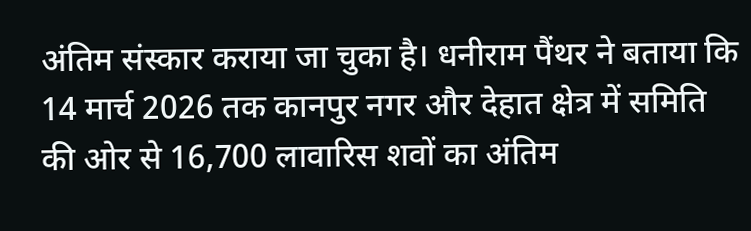अंतिम संस्कार कराया जा चुका है। धनीराम पैंथर ने बताया कि 14 मार्च 2026 तक कानपुर नगर और देहात क्षेत्र में समिति की ओर से 16,700 लावारिस शवों का अंतिम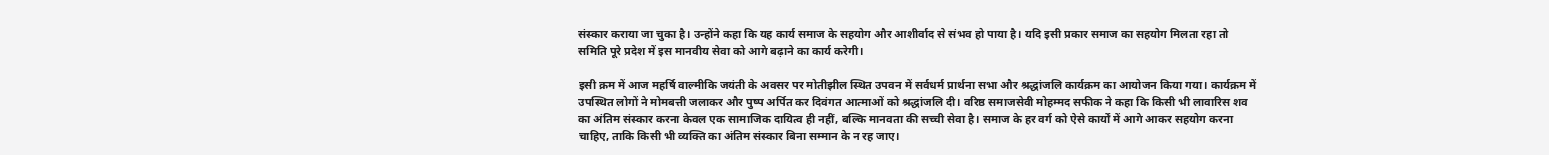संस्कार कराया जा चुका है। उन्होंने कहा कि यह कार्य समाज के सहयोग और आशीर्वाद से संभव हो पाया है। यदि इसी प्रकार समाज का सहयोग मिलता रहा तो समिति पूरे प्रदेश में इस मानवीय सेवा को आगे बढ़ाने का कार्य करेगी।

इसी क्रम में आज महर्षि वाल्मीकि जयंती के अवसर पर मोतीझील स्थित उपवन में सर्वधर्म प्रार्थना सभा और श्रद्धांजलि कार्यक्रम का आयोजन किया गया। कार्यक्रम में उपस्थित लोगों ने मोमबत्ती जलाकर और पुष्प अर्पित कर दिवंगत आत्माओं को श्रद्धांजलि दी। वरिष्ठ समाजसेवी मोहम्मद सफीक ने कहा कि किसी भी लावारिस शव का अंतिम संस्कार करना केवल एक सामाजिक दायित्व ही नहीं, बल्कि मानवता की सच्ची सेवा है। समाज के हर वर्ग को ऐसे कार्यों में आगे आकर सहयोग करना चाहिए, ताकि किसी भी व्यक्ति का अंतिम संस्कार बिना सम्मान के न रह जाए।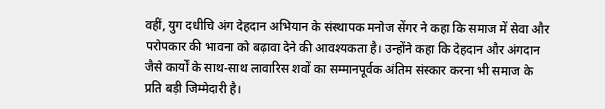वहीं, युग दधीचि अंग देहदान अभियान के संस्थापक मनोज सेंगर ने कहा कि समाज में सेवा और परोपकार की भावना को बढ़ावा देने की आवश्यकता है। उन्होंने कहा कि देहदान और अंगदान जैसे कार्यों के साथ-साथ लावारिस शवों का सम्मानपूर्वक अंतिम संस्कार करना भी समाज के प्रति बड़ी जिम्मेदारी है।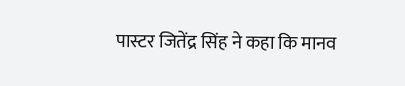पास्टर जितेंद्र सिंह ने कहा कि मानव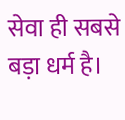सेवा ही सबसे बड़ा धर्म है।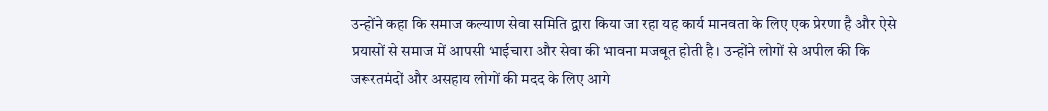उन्होंने कहा कि समाज कल्याण सेवा समिति द्वारा किया जा रहा यह कार्य मानवता के लिए एक प्रेरणा है और ऐसे प्रयासों से समाज में आपसी भाईचारा और सेवा की भावना मजबूत होती है। उन्होंने लोगों से अपील की कि जरूरतमंदों और असहाय लोगों की मदद के लिए आगे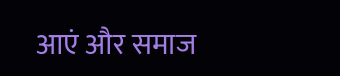आएं और समाज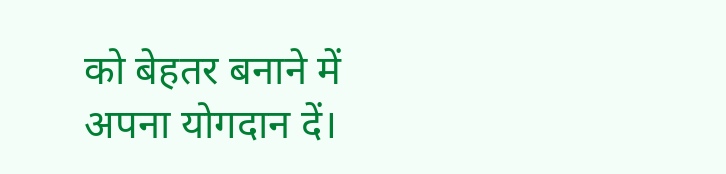को बेहतर बनाने में अपना योगदान दें।